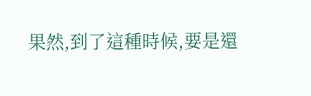果然,到了這種時候,要是還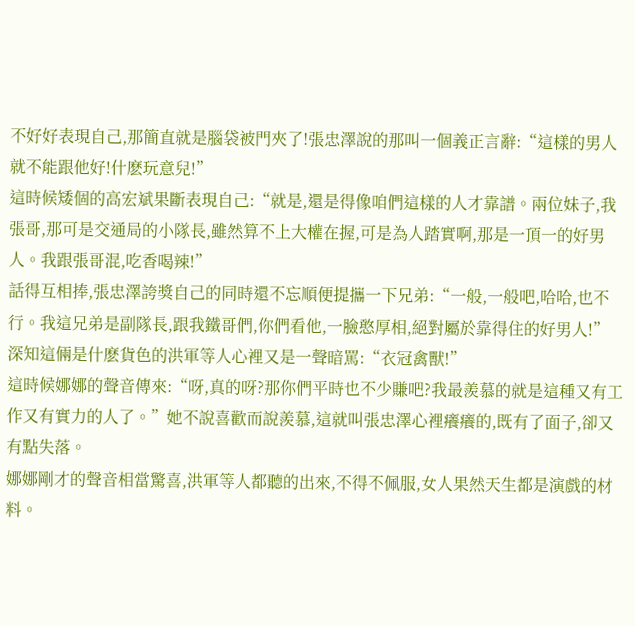不好好表現自己,那簡直就是腦袋被門夾了!張忠澤說的那叫一個義正言辭:“這樣的男人就不能跟他好!什麽玩意兒!”
這時候矮個的高宏斌果斷表現自己:“就是,還是得像咱們這樣的人才靠譜。兩位妹子,我張哥,那可是交通局的小隊長,雖然算不上大權在握,可是為人踏實啊,那是一頂一的好男人。我跟張哥混,吃香喝辣!”
話得互相捧,張忠澤誇獎自己的同時還不忘順便提攜一下兄弟:“一般,一般吧,哈哈,也不行。我這兄弟是副隊長,跟我鐵哥們,你們看他,一臉憨厚相,絕對屬於靠得住的好男人!”
深知這倆是什麽貨色的洪軍等人心裡又是一聲暗罵:“衣冠禽獸!”
這時候娜娜的聲音傳來:“呀,真的呀?那你們平時也不少賺吧?我最羨慕的就是這種又有工作又有實力的人了。”她不說喜歡而說羨慕,這就叫張忠澤心裡癢癢的,既有了面子,卻又有點失落。
娜娜剛才的聲音相當驚喜,洪軍等人都聽的出來,不得不佩服,女人果然天生都是演戲的材料。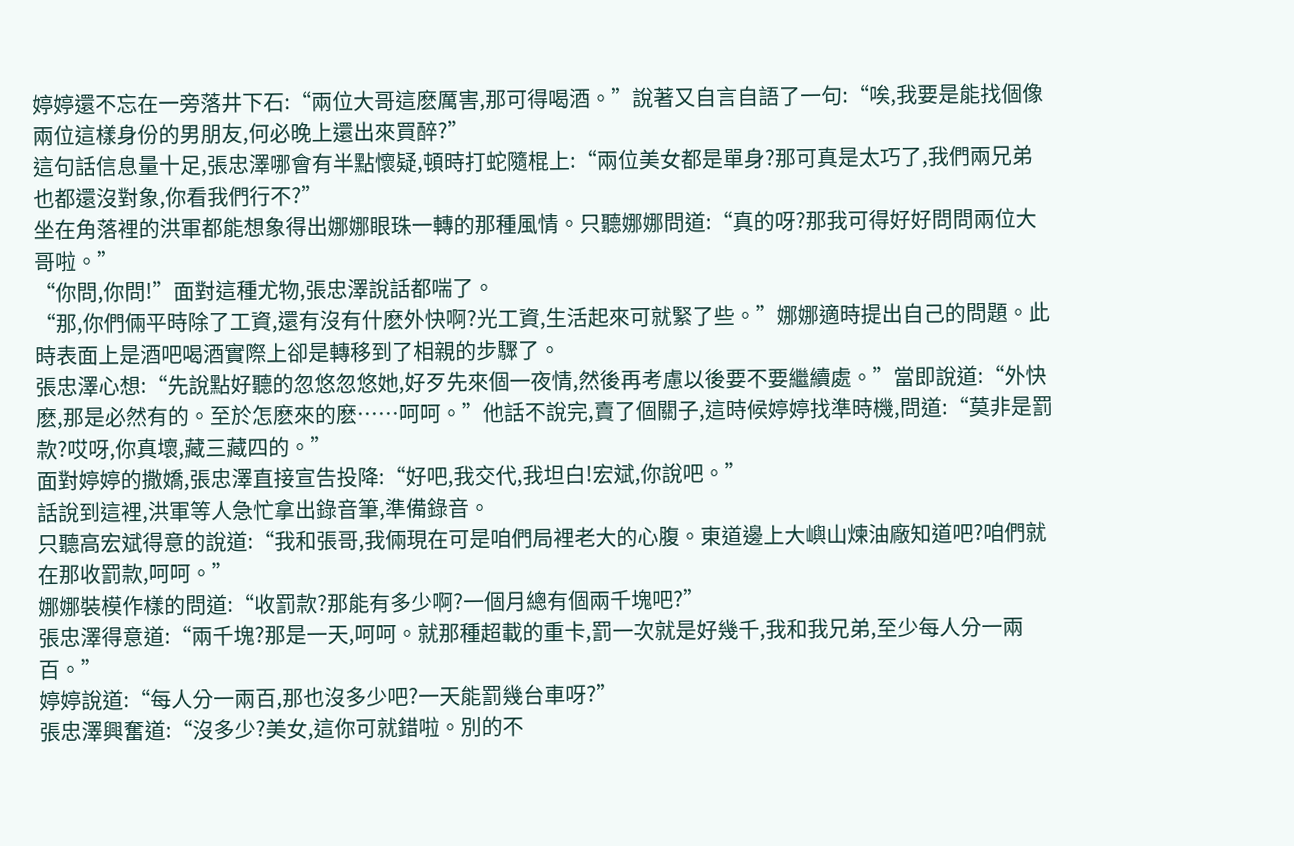婷婷還不忘在一旁落井下石:“兩位大哥這麽厲害,那可得喝酒。”說著又自言自語了一句:“唉,我要是能找個像兩位這樣身份的男朋友,何必晚上還出來買醉?”
這句話信息量十足,張忠澤哪會有半點懷疑,頓時打蛇隨棍上:“兩位美女都是單身?那可真是太巧了,我們兩兄弟也都還沒對象,你看我們行不?”
坐在角落裡的洪軍都能想象得出娜娜眼珠一轉的那種風情。只聽娜娜問道:“真的呀?那我可得好好問問兩位大哥啦。”
“你問,你問!”面對這種尤物,張忠澤說話都喘了。
“那,你們倆平時除了工資,還有沒有什麽外快啊?光工資,生活起來可就緊了些。”娜娜適時提出自己的問題。此時表面上是酒吧喝酒實際上卻是轉移到了相親的步驟了。
張忠澤心想:“先說點好聽的忽悠忽悠她,好歹先來個一夜情,然後再考慮以後要不要繼續處。”當即說道:“外快麽,那是必然有的。至於怎麽來的麽……呵呵。”他話不說完,賣了個關子,這時候婷婷找準時機,問道:“莫非是罰款?哎呀,你真壞,藏三藏四的。”
面對婷婷的撒嬌,張忠澤直接宣告投降:“好吧,我交代,我坦白!宏斌,你說吧。”
話說到這裡,洪軍等人急忙拿出錄音筆,準備錄音。
只聽高宏斌得意的說道:“我和張哥,我倆現在可是咱們局裡老大的心腹。東道邊上大嶼山煉油廠知道吧?咱們就在那收罰款,呵呵。”
娜娜裝模作樣的問道:“收罰款?那能有多少啊?一個月總有個兩千塊吧?”
張忠澤得意道:“兩千塊?那是一天,呵呵。就那種超載的重卡,罰一次就是好幾千,我和我兄弟,至少每人分一兩百。”
婷婷說道:“每人分一兩百,那也沒多少吧?一天能罰幾台車呀?”
張忠澤興奮道:“沒多少?美女,這你可就錯啦。別的不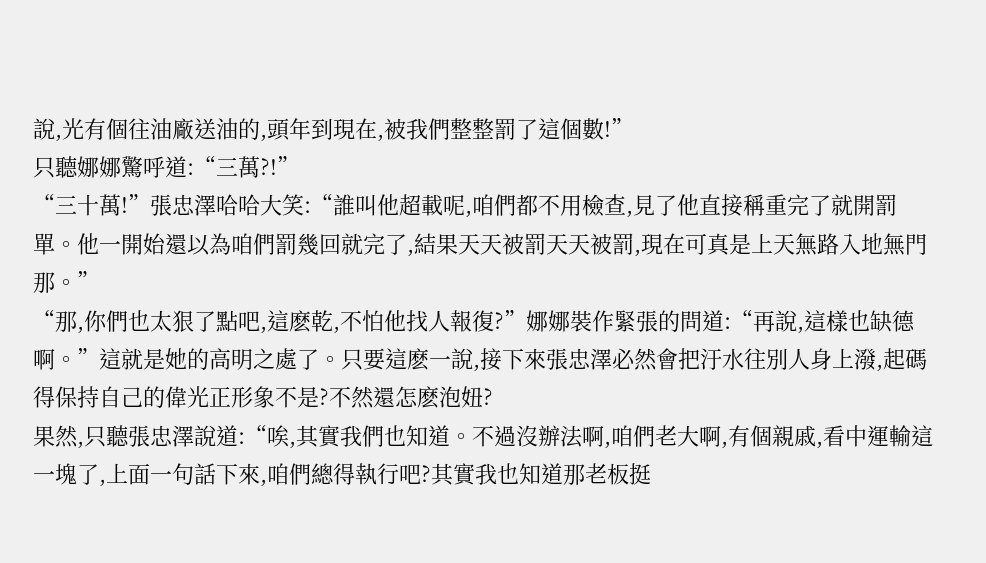說,光有個往油廠送油的,頭年到現在,被我們整整罰了這個數!”
只聽娜娜驚呼道:“三萬?!”
“三十萬!”張忠澤哈哈大笑:“誰叫他超載呢,咱們都不用檢查,見了他直接稱重完了就開罰單。他一開始還以為咱們罰幾回就完了,結果天天被罰天天被罰,現在可真是上天無路入地無門那。”
“那,你們也太狠了點吧,這麽乾,不怕他找人報復?”娜娜裝作緊張的問道:“再說,這樣也缺德啊。”這就是她的高明之處了。只要這麽一說,接下來張忠澤必然會把汙水往別人身上潑,起碼得保持自己的偉光正形象不是?不然還怎麽泡妞?
果然,只聽張忠澤說道:“唉,其實我們也知道。不過沒辦法啊,咱們老大啊,有個親戚,看中運輸這一塊了,上面一句話下來,咱們總得執行吧?其實我也知道那老板挺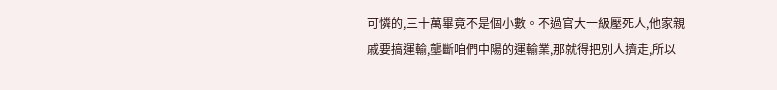可憐的,三十萬畢竟不是個小數。不過官大一級壓死人,他家親戚要搞運輸,壟斷咱們中陽的運輸業,那就得把別人擠走,所以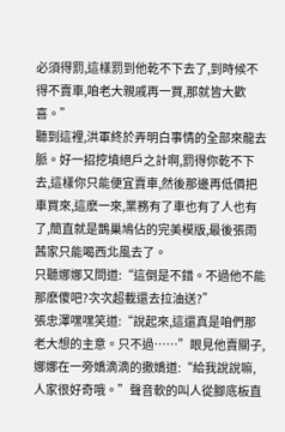必須得罰,這樣罰到他乾不下去了,到時候不得不賣車,咱老大親戚再一買,那就皆大歡喜。”
聽到這裡,洪軍終於弄明白事情的全部來龍去脈。好一招挖墳絕戶之計啊,罰得你乾不下去,這樣你只能便宜賣車,然後那邊再低價把車買來,這麽一來,業務有了車也有了人也有了,簡直就是鵲巢鳩佔的完美模版,最後張雨茜家只能喝西北風去了。
只聽娜娜又問道:“這倒是不錯。不過他不能那麽傻吧?次次超載還去拉油送?”
張忠澤嘿嘿笑道:“說起來,這還真是咱們那老大想的主意。只不過……”眼見他賣關子,娜娜在一旁嬌滴滴的撒嬌道:“給我說說嘛,人家很好奇哦。”聲音軟的叫人從腳底板直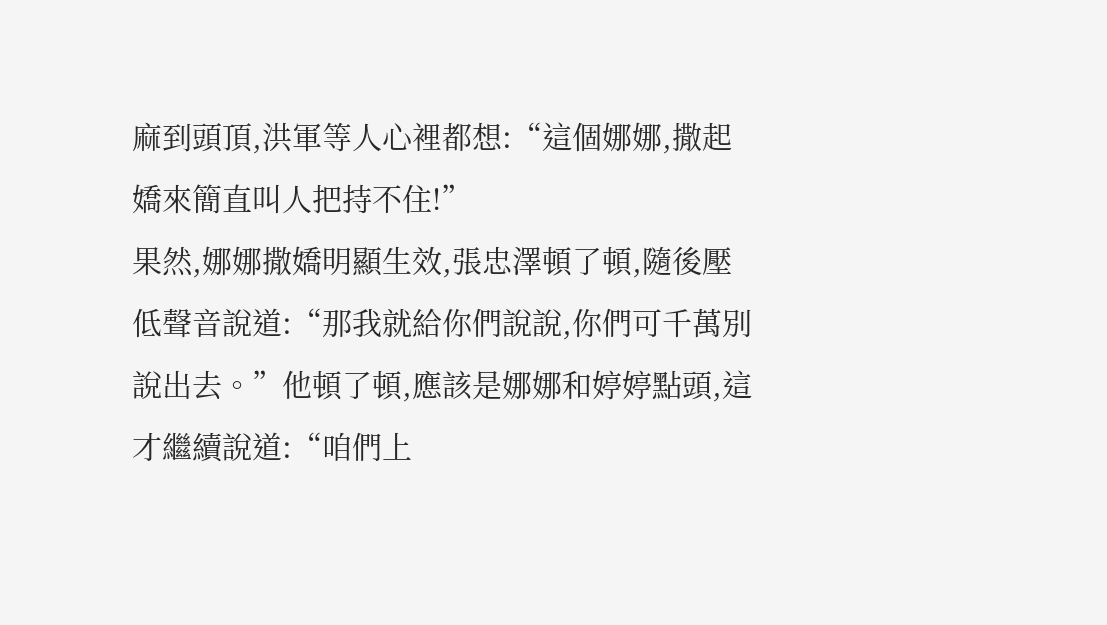麻到頭頂,洪軍等人心裡都想:“這個娜娜,撒起嬌來簡直叫人把持不住!”
果然,娜娜撒嬌明顯生效,張忠澤頓了頓,隨後壓低聲音說道:“那我就給你們說說,你們可千萬別說出去。”他頓了頓,應該是娜娜和婷婷點頭,這才繼續說道:“咱們上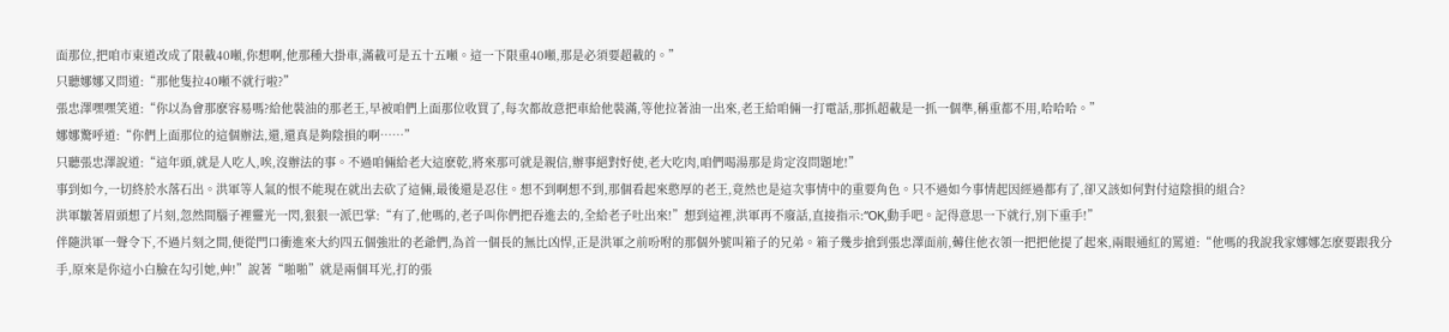面那位,把咱市東道改成了限載40噸,你想啊,他那種大掛車,滿載可是五十五噸。這一下限重40噸,那是必須要超載的。”
只聽娜娜又問道:“那他隻拉40噸不就行啦?”
張忠澤嘿嘿笑道:“你以為會那麽容易嗎?給他裝油的那老王,早被咱們上面那位收買了,每次都故意把車給他裝滿,等他拉著油一出來,老王給咱倆一打電話,那抓超載是一抓一個準,稱重都不用,哈哈哈。”
娜娜驚呼道:“你們上面那位的這個辦法,還,還真是夠陰損的啊……”
只聽張忠澤說道:“這年頭,就是人吃人,唉,沒辦法的事。不過咱倆給老大這麽乾,將來那可就是親信,辦事絕對好使,老大吃肉,咱們喝湯那是肯定沒問題地!”
事到如今,一切終於水落石出。洪軍等人氣的恨不能現在就出去砍了這倆,最後還是忍住。想不到啊想不到,那個看起來憨厚的老王,竟然也是這次事情中的重要角色。只不過如今事情起因經過都有了,卻又該如何對付這陰損的組合?
洪軍皺著眉頭想了片刻,忽然間腦子裡靈光一閃,狠狠一派巴掌:“有了,他嗎的,老子叫你們把吞進去的,全給老子吐出來!”想到這裡,洪軍再不廢話,直接指示:“OK,動手吧。記得意思一下就行,別下重手!”
伴隨洪軍一聲令下,不過片刻之間,便從門口衝進來大約四五個強壯的老爺們,為首一個長的無比凶悍,正是洪軍之前吩咐的那個外號叫箱子的兄弟。箱子幾步搶到張忠澤面前,薅住他衣領一把把他提了起來,兩眼通紅的罵道:“他嗎的我說我家娜娜怎麽要跟我分手,原來是你這小白臉在勾引她,艸!”說著“啪啪”就是兩個耳光,打的張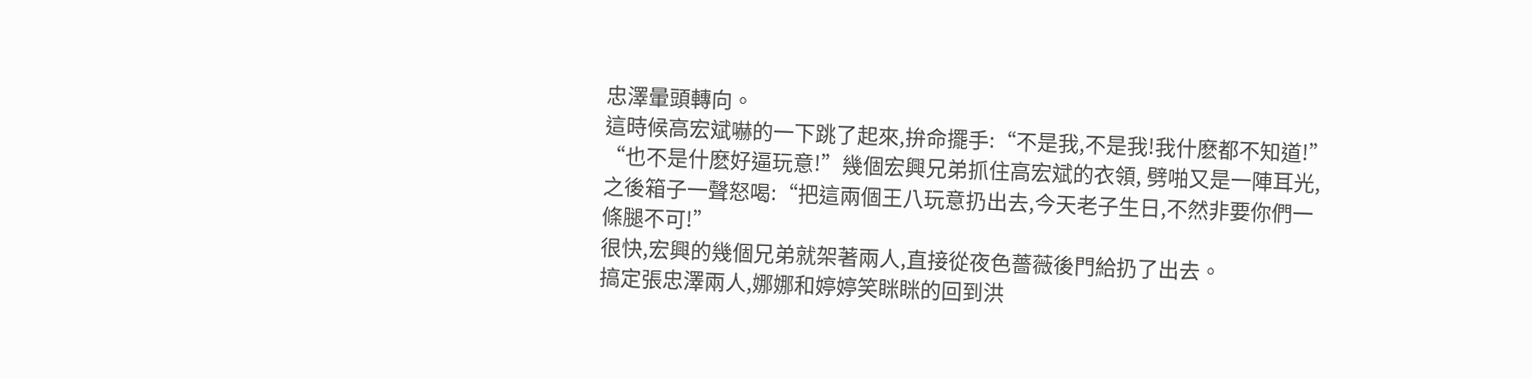忠澤暈頭轉向。
這時候高宏斌嚇的一下跳了起來,拚命擺手:“不是我,不是我!我什麽都不知道!”
“也不是什麽好逼玩意!”幾個宏興兄弟抓住高宏斌的衣領, 劈啪又是一陣耳光,之後箱子一聲怒喝:“把這兩個王八玩意扔出去,今天老子生日,不然非要你們一條腿不可!”
很快,宏興的幾個兄弟就架著兩人,直接從夜色薔薇後門給扔了出去。
搞定張忠澤兩人,娜娜和婷婷笑眯眯的回到洪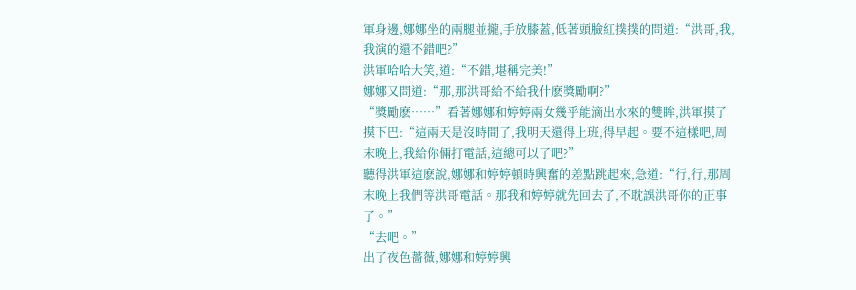軍身邊,娜娜坐的兩腿並攏,手放膝蓋,低著頭臉紅撲撲的問道:“洪哥,我,我演的還不錯吧?”
洪軍哈哈大笑,道:“不錯,堪稱完美!”
娜娜又問道:“那,那洪哥給不給我什麽獎勵啊?”
“獎勵麽……”看著娜娜和婷婷兩女幾乎能滴出水來的雙眸,洪軍摸了摸下巴:“這兩天是沒時間了,我明天還得上班,得早起。要不這樣吧,周末晚上,我給你倆打電話,這總可以了吧?”
聽得洪軍這麽說,娜娜和婷婷頓時興奮的差點跳起來,急道:“行,行,那周末晚上我們等洪哥電話。那我和婷婷就先回去了,不耽誤洪哥你的正事了。”
“去吧。”
出了夜色薔薇,娜娜和婷婷興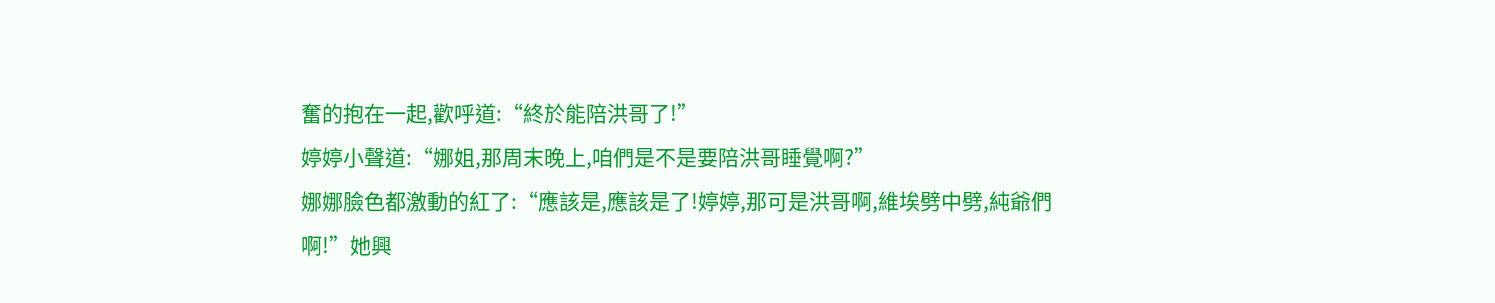奮的抱在一起,歡呼道:“終於能陪洪哥了!”
婷婷小聲道:“娜姐,那周末晚上,咱們是不是要陪洪哥睡覺啊?”
娜娜臉色都激動的紅了:“應該是,應該是了!婷婷,那可是洪哥啊,維埃劈中劈,純爺們啊!”她興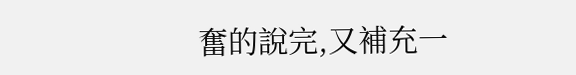奮的說完,又補充一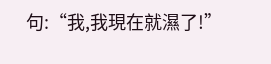句:“我,我現在就濕了!”